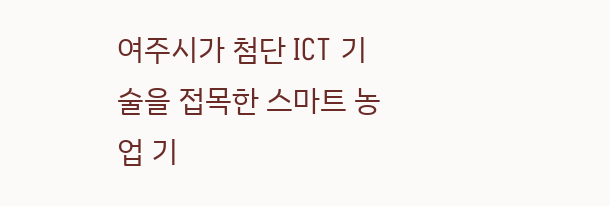여주시가 첨단 ICT 기술을 접목한 스마트 농업 기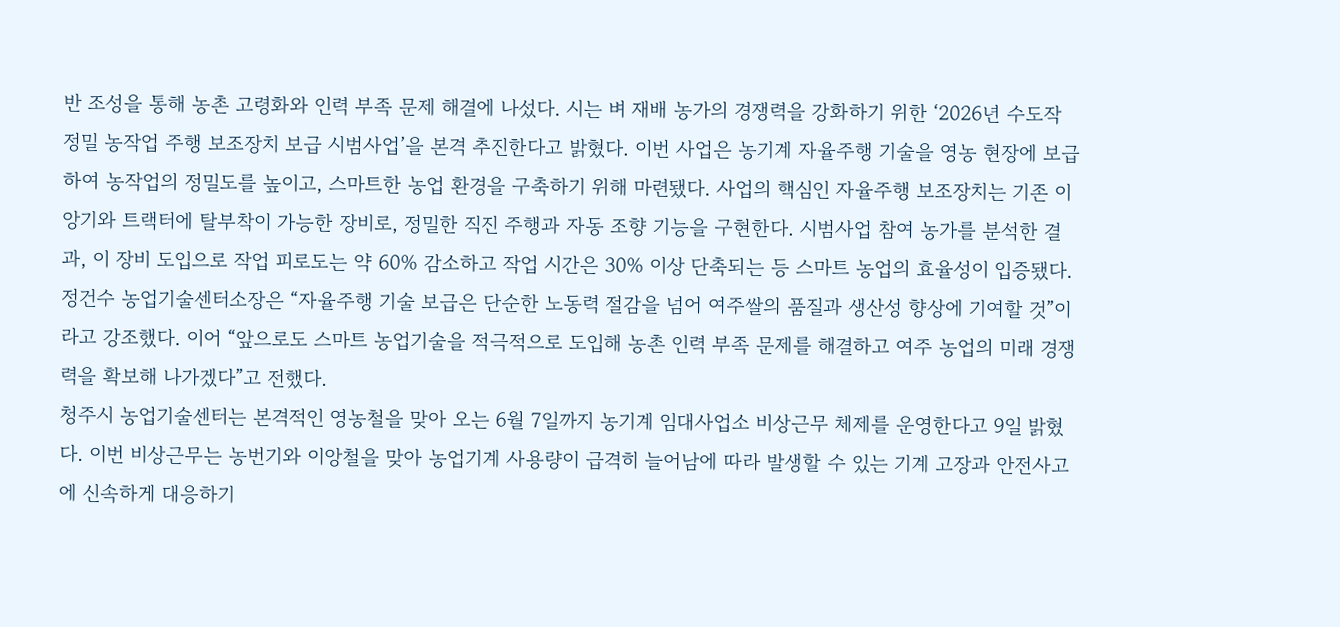반 조성을 통해 농촌 고령화와 인력 부족 문제 해결에 나섰다. 시는 벼 재배 농가의 경쟁력을 강화하기 위한 ‘2026년 수도작 정밀 농작업 주행 보조장치 보급 시범사업’을 본격 추진한다고 밝혔다. 이번 사업은 농기계 자율주행 기술을 영농 현장에 보급하여 농작업의 정밀도를 높이고, 스마트한 농업 환경을 구축하기 위해 마련됐다. 사업의 핵심인 자율주행 보조장치는 기존 이앙기와 트랙터에 탈부착이 가능한 장비로, 정밀한 직진 주행과 자동 조향 기능을 구현한다. 시범사업 참여 농가를 분석한 결과, 이 장비 도입으로 작업 피로도는 약 60% 감소하고 작업 시간은 30% 이상 단축되는 등 스마트 농업의 효율성이 입증됐다. 정건수 농업기술센터소장은 “자율주행 기술 보급은 단순한 노동력 절감을 넘어 여주쌀의 품질과 생산성 향상에 기여할 것”이라고 강조했다. 이어 “앞으로도 스마트 농업기술을 적극적으로 도입해 농촌 인력 부족 문제를 해결하고 여주 농업의 미래 경쟁력을 확보해 나가겠다”고 전했다.
청주시 농업기술센터는 본격적인 영농철을 맞아 오는 6월 7일까지 농기계 임대사업소 비상근무 체제를 운영한다고 9일 밝혔다. 이번 비상근무는 농번기와 이앙철을 맞아 농업기계 사용량이 급격히 늘어남에 따라 발생할 수 있는 기계 고장과 안전사고에 신속하게 대응하기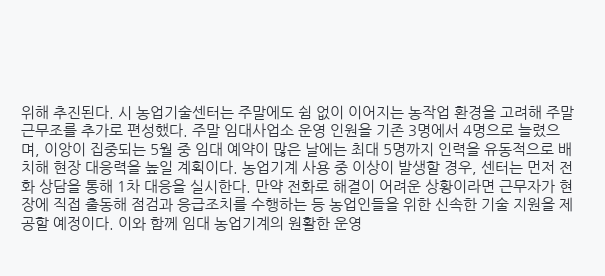위해 추진된다. 시 농업기술센터는 주말에도 쉼 없이 이어지는 농작업 환경을 고려해 주말 근무조를 추가로 편성했다. 주말 임대사업소 운영 인원을 기존 3명에서 4명으로 늘렸으며, 이앙이 집중되는 5월 중 임대 예약이 많은 날에는 최대 5명까지 인력을 유동적으로 배치해 현장 대응력을 높일 계획이다. 농업기계 사용 중 이상이 발생할 경우, 센터는 먼저 전화 상담을 통해 1차 대응을 실시한다. 만약 전화로 해결이 어려운 상황이라면 근무자가 현장에 직접 출동해 점검과 응급조치를 수행하는 등 농업인들을 위한 신속한 기술 지원을 제공할 예정이다. 이와 함께 임대 농업기계의 원활한 운영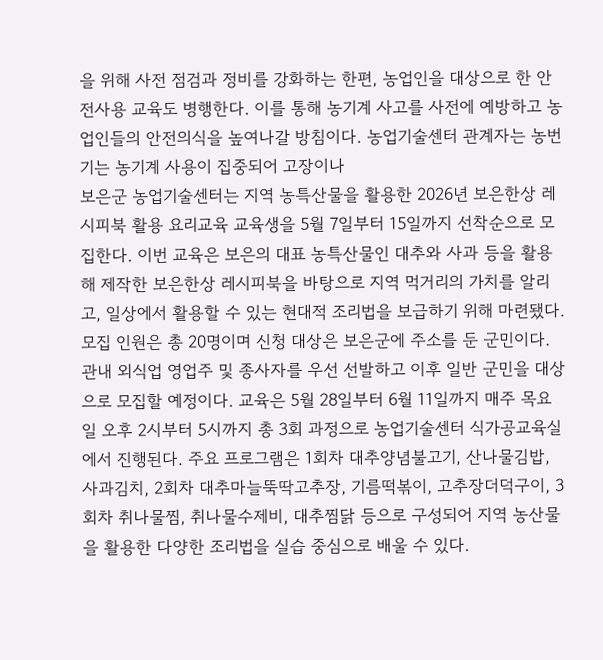을 위해 사전 점검과 정비를 강화하는 한편, 농업인을 대상으로 한 안전사용 교육도 병행한다. 이를 통해 농기계 사고를 사전에 예방하고 농업인들의 안전의식을 높여나갈 방침이다. 농업기술센터 관계자는 농번기는 농기계 사용이 집중되어 고장이나
보은군 농업기술센터는 지역 농특산물을 활용한 2026년 보은한상 레시피북 활용 요리교육 교육생을 5월 7일부터 15일까지 선착순으로 모집한다. 이번 교육은 보은의 대표 농특산물인 대추와 사과 등을 활용해 제작한 보은한상 레시피북을 바탕으로 지역 먹거리의 가치를 알리고, 일상에서 활용할 수 있는 현대적 조리법을 보급하기 위해 마련됐다. 모집 인원은 총 20명이며 신청 대상은 보은군에 주소를 둔 군민이다. 관내 외식업 영업주 및 종사자를 우선 선발하고 이후 일반 군민을 대상으로 모집할 예정이다. 교육은 5월 28일부터 6월 11일까지 매주 목요일 오후 2시부터 5시까지 총 3회 과정으로 농업기술센터 식가공교육실에서 진행된다. 주요 프로그램은 1회차 대추양념불고기, 산나물김밥, 사과김치, 2회차 대추마늘뚝딱고추장, 기름떡볶이, 고추장더덕구이, 3회차 취나물찜, 취나물수제비, 대추찜닭 등으로 구성되어 지역 농산물을 활용한 다양한 조리법을 실습 중심으로 배울 수 있다.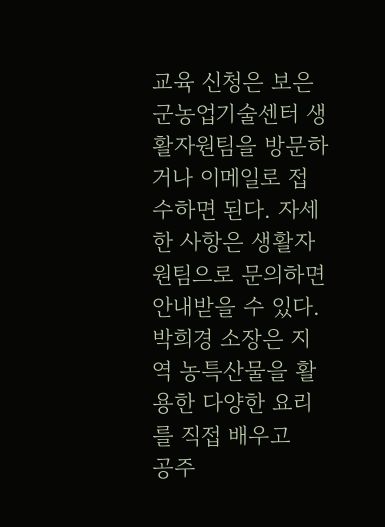교육 신청은 보은군농업기술센터 생활자원팀을 방문하거나 이메일로 접수하면 된다. 자세한 사항은 생활자원팀으로 문의하면 안내받을 수 있다. 박희경 소장은 지역 농특산물을 활용한 다양한 요리를 직접 배우고
공주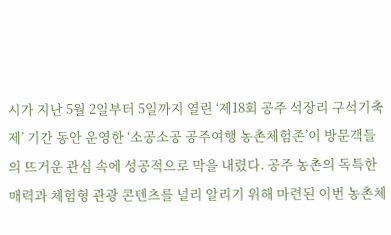시가 지난 5월 2일부터 5일까지 열린 ‘제18회 공주 석장리 구석기축제’ 기간 동안 운영한 ‘소공소공 공주여행 농촌체험존’이 방문객들의 뜨거운 관심 속에 성공적으로 막을 내렸다. 공주 농촌의 독특한 매력과 체험형 관광 콘텐츠를 널리 알리기 위해 마련된 이번 농촌체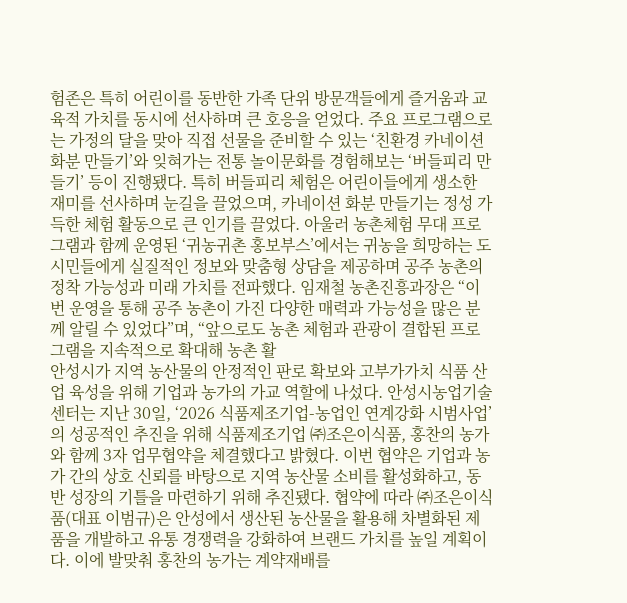험존은 특히 어린이를 동반한 가족 단위 방문객들에게 즐거움과 교육적 가치를 동시에 선사하며 큰 호응을 얻었다. 주요 프로그램으로는 가정의 달을 맞아 직접 선물을 준비할 수 있는 ‘친환경 카네이션 화분 만들기’와 잊혀가는 전통 놀이문화를 경험해보는 ‘버들피리 만들기’ 등이 진행됐다. 특히 버들피리 체험은 어린이들에게 생소한 재미를 선사하며 눈길을 끌었으며, 카네이션 화분 만들기는 정성 가득한 체험 활동으로 큰 인기를 끌었다. 아울러 농촌체험 무대 프로그램과 함께 운영된 ‘귀농귀촌 홍보부스’에서는 귀농을 희망하는 도시민들에게 실질적인 정보와 맞춤형 상담을 제공하며 공주 농촌의 정착 가능성과 미래 가치를 전파했다. 임재철 농촌진흥과장은 “이번 운영을 통해 공주 농촌이 가진 다양한 매력과 가능성을 많은 분께 알릴 수 있었다”며, “앞으로도 농촌 체험과 관광이 결합된 프로그램을 지속적으로 확대해 농촌 활
안성시가 지역 농산물의 안정적인 판로 확보와 고부가가치 식품 산업 육성을 위해 기업과 농가의 가교 역할에 나섰다. 안성시농업기술센터는 지난 30일, ‘2026 식품제조기업-농업인 연계강화 시범사업’의 성공적인 추진을 위해 식품제조기업 ㈜조은이식품, 홍찬의 농가와 함께 3자 업무협약을 체결했다고 밝혔다. 이번 협약은 기업과 농가 간의 상호 신뢰를 바탕으로 지역 농산물 소비를 활성화하고, 동반 성장의 기틀을 마련하기 위해 추진됐다. 협약에 따라 ㈜조은이식품(대표 이범규)은 안성에서 생산된 농산물을 활용해 차별화된 제품을 개발하고 유통 경쟁력을 강화하여 브랜드 가치를 높일 계획이다. 이에 발맞춰 홍찬의 농가는 계약재배를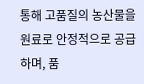통해 고품질의 농산물을 원료로 안정적으로 공급하며, 품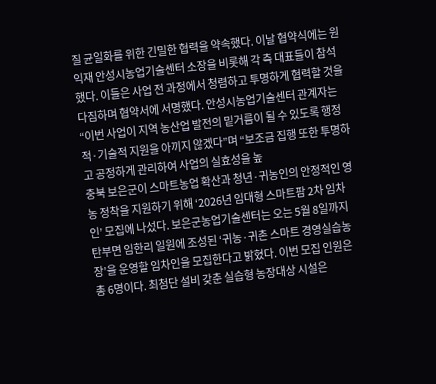질 균일화를 위한 긴밀한 협력을 약속했다. 이날 협약식에는 원익재 안성시농업기술센터 소장을 비롯해 각 측 대표들이 참석했다. 이들은 사업 전 과정에서 청렴하고 투명하게 협력할 것을 다짐하며 협약서에 서명했다. 안성시농업기술센터 관계자는 “이번 사업이 지역 농산업 발전의 밑거름이 될 수 있도록 행정적·기술적 지원을 아끼지 않겠다”며 “보조금 집행 또한 투명하고 공정하게 관리하여 사업의 실효성을 높
충북 보은군이 스마트농업 확산과 청년·귀농인의 안정적인 영농 정착을 지원하기 위해 ‘2026년 임대형 스마트팜 2차 임차인’ 모집에 나섰다. 보은군농업기술센터는 오는 5월 8일까지 탄부면 임한리 일원에 조성된 ‘귀농·귀촌 스마트 경영실습농장’을 운영할 임차인을 모집한다고 밝혔다. 이번 모집 인원은 총 6명이다. 최첨단 설비 갖춘 실습형 농장대상 시설은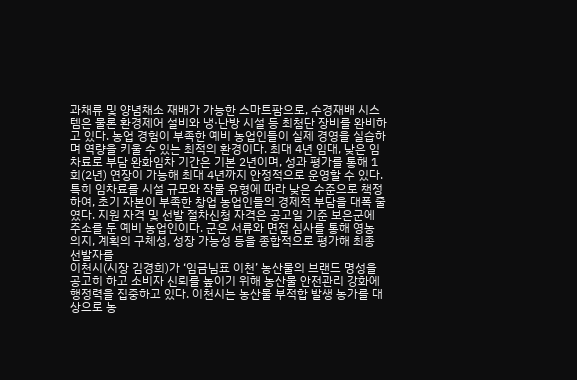과채류 및 양념채소 재배가 가능한 스마트팜으로, 수경재배 시스템은 물론 환경제어 설비와 냉·난방 시설 등 최첨단 장비를 완비하고 있다. 농업 경험이 부족한 예비 농업인들이 실제 경영을 실습하며 역량을 키울 수 있는 최적의 환경이다. 최대 4년 임대, 낮은 임차료로 부담 완화임차 기간은 기본 2년이며, 성과 평가를 통해 1회(2년) 연장이 가능해 최대 4년까지 안정적으로 운영할 수 있다. 특히 임차료를 시설 규모와 작물 유형에 따라 낮은 수준으로 책정하여, 초기 자본이 부족한 창업 농업인들의 경제적 부담을 대폭 줄였다. 지원 자격 및 선발 절차신청 자격은 공고일 기준 보은군에 주소를 둔 예비 농업인이다. 군은 서류와 면접 심사를 통해 영농 의지, 계획의 구체성, 성장 가능성 등을 종합적으로 평가해 최종 선발자를
이천시(시장 김경희)가 ‘임금님표 이천’ 농산물의 브랜드 명성을 공고히 하고 소비자 신뢰를 높이기 위해 농산물 안전관리 강화에 행정력을 집중하고 있다. 이천시는 농산물 부적합 발생 농가를 대상으로 농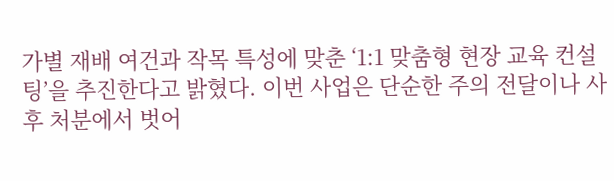가별 재배 여건과 작목 특성에 맞춘 ‘1:1 맞춤형 현장 교육 컨설팅’을 추진한다고 밝혔다. 이번 사업은 단순한 주의 전달이나 사후 처분에서 벗어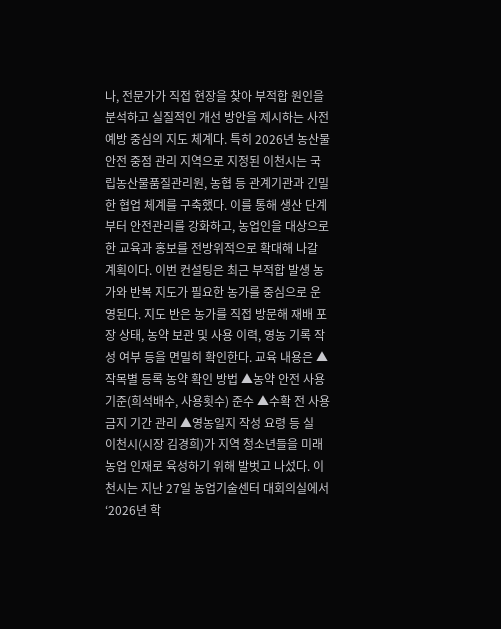나, 전문가가 직접 현장을 찾아 부적합 원인을 분석하고 실질적인 개선 방안을 제시하는 사전 예방 중심의 지도 체계다. 특히 2026년 농산물 안전 중점 관리 지역으로 지정된 이천시는 국립농산물품질관리원, 농협 등 관계기관과 긴밀한 협업 체계를 구축했다. 이를 통해 생산 단계부터 안전관리를 강화하고, 농업인을 대상으로 한 교육과 홍보를 전방위적으로 확대해 나갈 계획이다. 이번 컨설팅은 최근 부적합 발생 농가와 반복 지도가 필요한 농가를 중심으로 운영된다. 지도 반은 농가를 직접 방문해 재배 포장 상태, 농약 보관 및 사용 이력, 영농 기록 작성 여부 등을 면밀히 확인한다. 교육 내용은 ▲작목별 등록 농약 확인 방법 ▲농약 안전 사용 기준(희석배수, 사용횟수) 준수 ▲수확 전 사용 금지 기간 관리 ▲영농일지 작성 요령 등 실
이천시(시장 김경희)가 지역 청소년들을 미래 농업 인재로 육성하기 위해 발벗고 나섰다. 이천시는 지난 27일 농업기술센터 대회의실에서 ‘2026년 학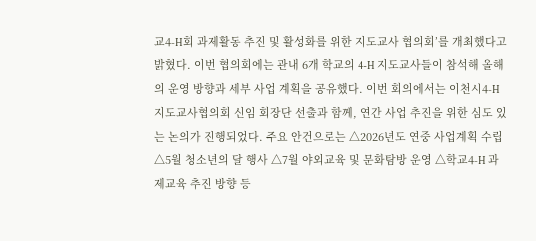교4-H회 과제활동 추진 및 활성화를 위한 지도교사 협의회’를 개최했다고 밝혔다. 이번 협의회에는 관내 6개 학교의 4-H 지도교사들이 참석해 올해의 운영 방향과 세부 사업 계획을 공유했다. 이번 회의에서는 이천시4-H지도교사협의회 신임 회장단 선출과 함께, 연간 사업 추진을 위한 심도 있는 논의가 진행되었다. 주요 안건으로는 △2026년도 연중 사업계획 수립 △5월 청소년의 달 행사 △7월 야외교육 및 문화탐방 운영 △학교4-H 과제교육 추진 방향 등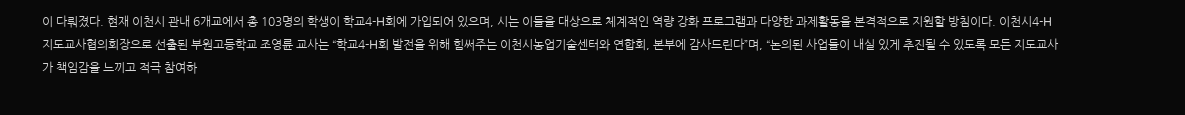이 다뤄졌다. 현재 이천시 관내 6개교에서 총 103명의 학생이 학교4-H회에 가입되어 있으며, 시는 이들을 대상으로 체계적인 역량 강화 프로그램과 다양한 과제활동을 본격적으로 지원할 방침이다. 이천시4-H지도교사협의회장으로 선출된 부원고등학교 조영륜 교사는 “학교4-H회 발전을 위해 힘써주는 이천시농업기술센터와 연합회, 본부에 감사드린다”며, “논의된 사업들이 내실 있게 추진될 수 있도록 모든 지도교사가 책임감을 느끼고 적극 참여하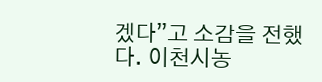겠다”고 소감을 전했다. 이천시농